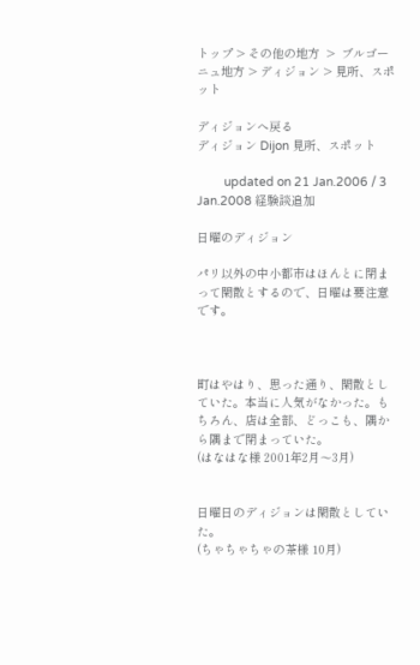トップ > その他の地方  >  ブルゴーニュ地方 > ディジョン > 見所、スポット

ディジョンへ戻る
ディジョン Dijon 見所、スポット

         updated on 21 Jan.2006 / 3 Jan.2008 経験談追加

日曜のディジョン

パリ以外の中小都市はほんとに閉まって閑散とするので、日曜は要注意です。



町はやはり、思った通り、閑散としていた。本当に人気がなかった。もちろん、店は全部、どっこも、隅から隅まで閉まっていた。
(はなはな様 2001年2月〜3月)


日曜日のディジョンは閑散としていた。
(ちゃちゃちゃの茶様 10月)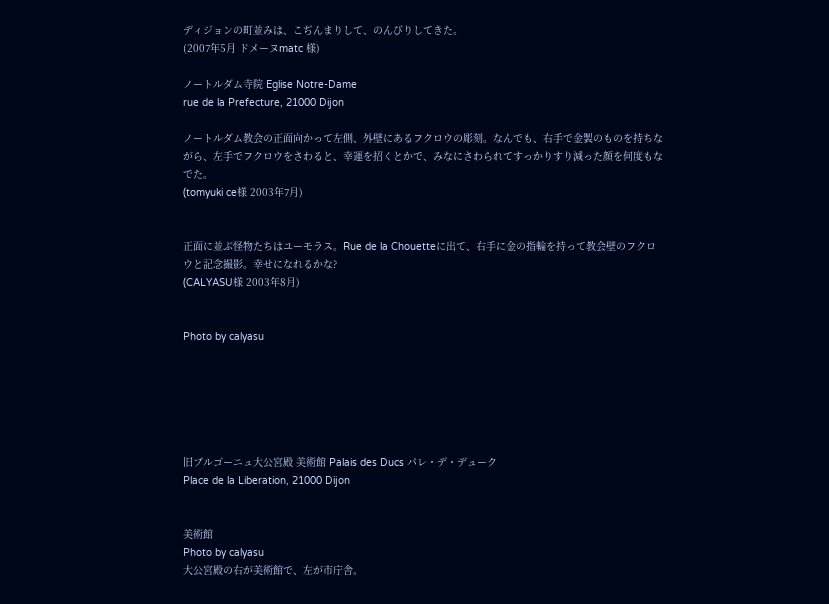ディジョンの町並みは、こぢんまりして、のんびりしてきた。
(2007年5月 ドメーヌmatc 様)

ノートルダム寺院 Eglise Notre-Dame
rue de la Prefecture, 21000 Dijon

ノートルダム教会の正面向かって左側、外壁にあるフクロウの彫刻。なんでも、右手で金製のものを持ちながら、左手でフクロウをさわると、幸運を招くとかで、みなにさわられてすっかりすり減った顔を何度もなでた。
(tomyuki ce様 2003年7月)


正面に並ぶ怪物たちはユーモラス。Rue de la Chouetteに出て、右手に金の指輪を持って教会壁のフクロウと記念撮影。幸せになれるかな?
(CALYASU様 2003年8月)


Photo by calyasu






旧ブルゴーニュ大公宮殿 美術館 Palais des Ducs パレ・デ・デューク
Place de la Liberation, 21000 Dijon


美術館
Photo by calyasu
大公宮殿の右が美術館で、左が市庁舎。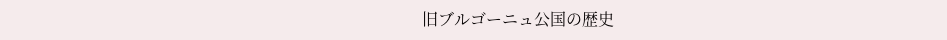旧ブルゴーニュ公国の歴史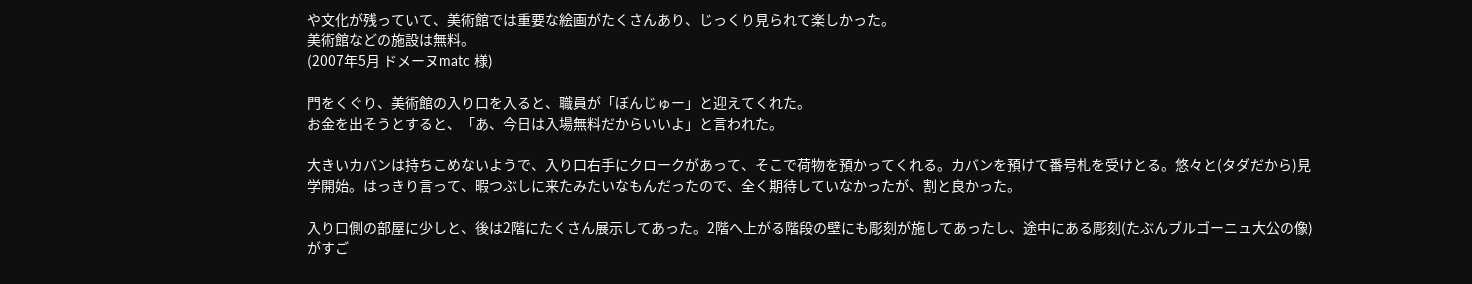や文化が残っていて、美術館では重要な絵画がたくさんあり、じっくり見られて楽しかった。
美術館などの施設は無料。
(2007年5月 ドメーヌmatc 様)

門をくぐり、美術館の入り口を入ると、職員が「ぼんじゅー」と迎えてくれた。
お金を出そうとすると、「あ、今日は入場無料だからいいよ」と言われた。

大きいカバンは持ちこめないようで、入り口右手にクロークがあって、そこで荷物を預かってくれる。カバンを預けて番号札を受けとる。悠々と(タダだから)見学開始。はっきり言って、暇つぶしに来たみたいなもんだったので、全く期待していなかったが、割と良かった。

入り口側の部屋に少しと、後は2階にたくさん展示してあった。2階へ上がる階段の壁にも彫刻が施してあったし、途中にある彫刻(たぶんブルゴーニュ大公の像)がすご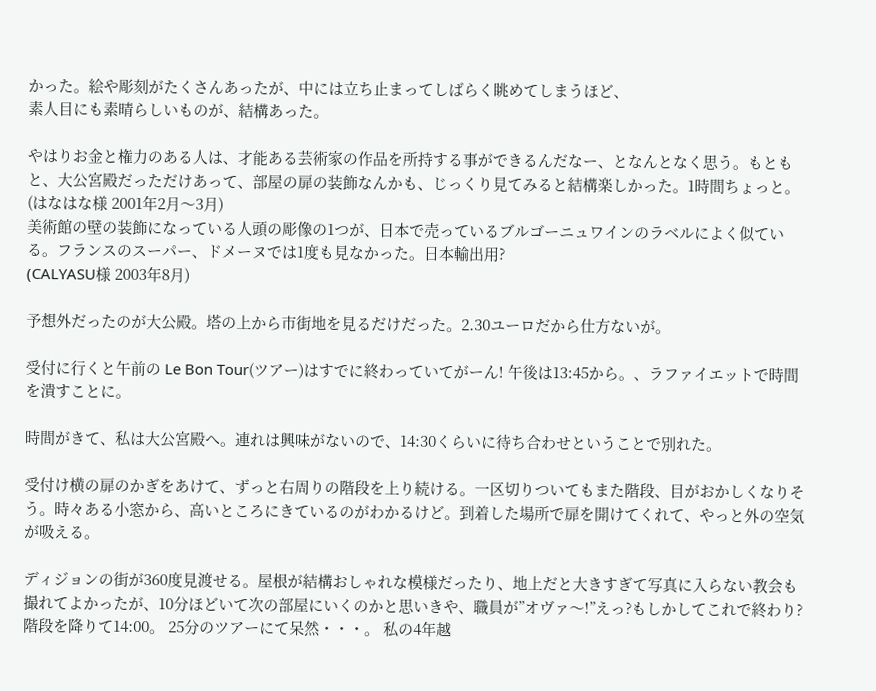かった。絵や彫刻がたくさんあったが、中には立ち止まってしばらく眺めてしまうほど、
素人目にも素晴らしいものが、結構あった。

やはりお金と権力のある人は、才能ある芸術家の作品を所持する事ができるんだなー、となんとなく思う。もともと、大公宮殿だっただけあって、部屋の扉の装飾なんかも、じっくり見てみると結構楽しかった。1時間ちょっと。
(はなはな様 2001年2月〜3月)
美術館の壁の装飾になっている人頭の彫像の1つが、日本で売っているブルゴーニュワインのラベルによく似ている。フランスのスーパー、ドメーヌでは1度も見なかった。日本輸出用?
(CALYASU様 2003年8月)

予想外だったのが大公殿。塔の上から市街地を見るだけだった。2.30ユーロだから仕方ないが。

受付に行くと午前の Le Bon Tour(ツアー)はすでに終わっていてがーん! 午後は13:45から。、ラファイエットで時間を潰すことに。

時間がきて、私は大公宮殿へ。連れは興味がないので、14:30くらいに待ち合わせということで別れた。

受付け横の扉のかぎをあけて、ずっと右周りの階段を上り続ける。一区切りついてもまた階段、目がおかしくなりそう。時々ある小窓から、高いところにきているのがわかるけど。到着した場所で扉を開けてくれて、やっと外の空気が吸える。

ディジョンの街が360度見渡せる。屋根が結構おしゃれな模様だったり、地上だと大きすぎて写真に入らない教会も撮れてよかったが、10分ほどいて次の部屋にいくのかと思いきや、職員が”オヴァ〜!”えっ?もしかしてこれで終わり? 階段を降りて14:00。 25分のツアーにて呆然・・・。 私の4年越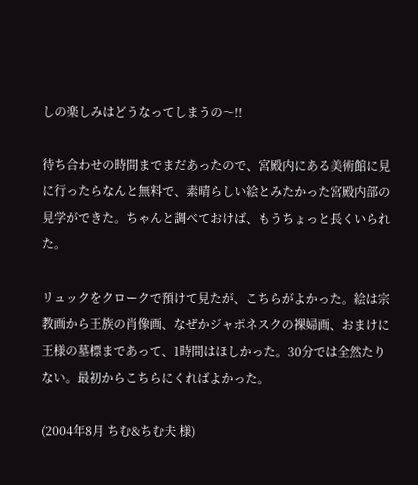しの楽しみはどうなってしまうの〜!!

待ち合わせの時間までまだあったので、宮殿内にある美術館に見に行ったらなんと無料で、素晴らしい絵とみたかった宮殿内部の見学ができた。ちゃんと調べておけば、もうちょっと長くいられた。

リュックをクロークで預けて見たが、こちらがよかった。絵は宗教画から王族の肖像画、なぜかジャポネスクの裸婦画、おまけに王様の墓標まであって、1時間はほしかった。30分では全然たりない。最初からこちらにくればよかった。

(2004年8月 ちむ&ちむ夫 様)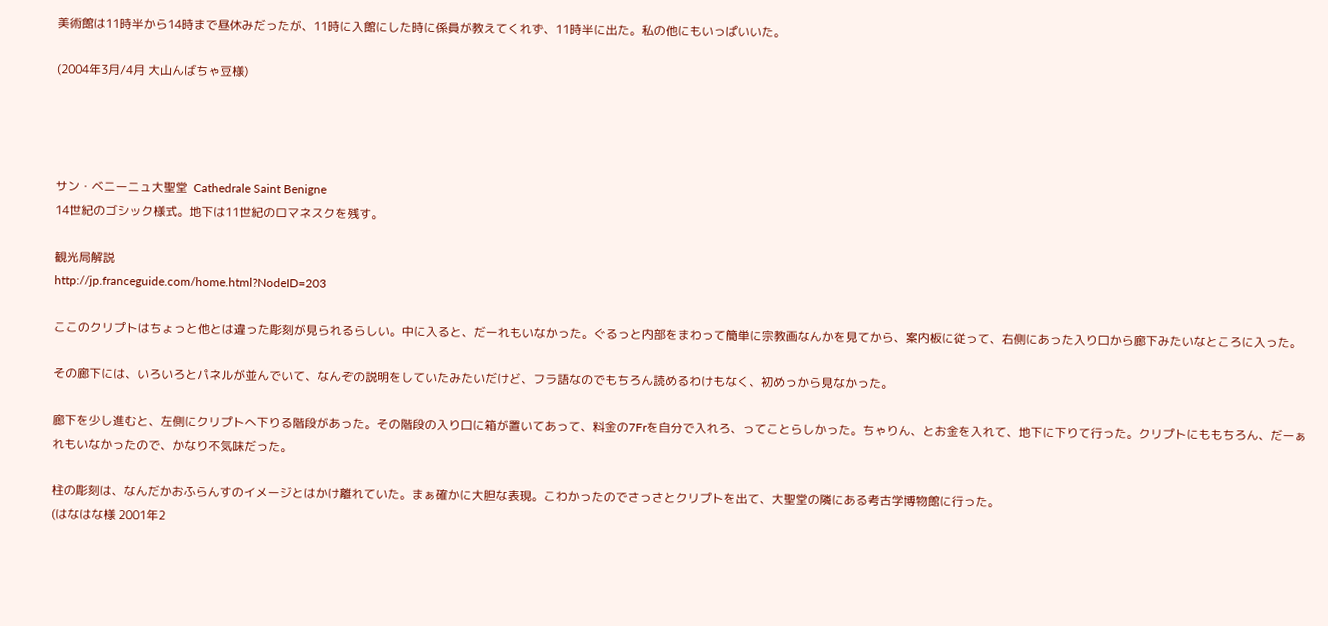美術館は11時半から14時まで昼休みだったが、11時に入館にした時に係員が教えてくれず、11時半に出た。私の他にもいっぱいいた。

(2004年3月/4月 大山んばちゃ豆様)




サン・ベニーニュ大聖堂  Cathedrale Saint Benigne
14世紀のゴシック様式。地下は11世紀のロマネスクを残す。

観光局解説
http://jp.franceguide.com/home.html?NodeID=203

ここのクリプトはちょっと他とは違った彫刻が見られるらしい。中に入ると、だーれもいなかった。ぐるっと内部をまわって簡単に宗教画なんかを見てから、案内板に従って、右側にあった入り口から廊下みたいなところに入った。

その廊下には、いろいろとパネルが並んでいて、なんぞの説明をしていたみたいだけど、フラ語なのでもちろん読めるわけもなく、初めっから見なかった。

廊下を少し進むと、左側にクリプトへ下りる階段があった。その階段の入り口に箱が置いてあって、料金の7Frを自分で入れろ、ってことらしかった。ちゃりん、とお金を入れて、地下に下りて行った。クリプトにももちろん、だーぁれもいなかったので、かなり不気味だった。

柱の彫刻は、なんだかおふらんすのイメージとはかけ離れていた。まぁ確かに大胆な表現。こわかったのでさっさとクリプトを出て、大聖堂の隣にある考古学博物館に行った。
(はなはな様 2001年2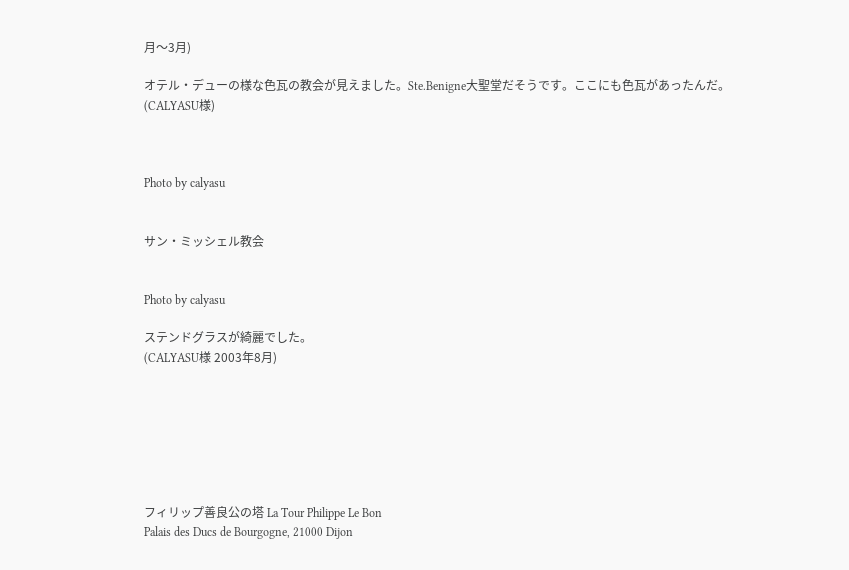月〜3月)

オテル・デューの様な色瓦の教会が見えました。Ste.Benigne大聖堂だそうです。ここにも色瓦があったんだ。
(CALYASU様)



Photo by calyasu


サン・ミッシェル教会


Photo by calyasu

ステンドグラスが綺麗でした。
(CALYASU様 2003年8月)







フィリップ善良公の塔 La Tour Philippe Le Bon
Palais des Ducs de Bourgogne, 21000 Dijon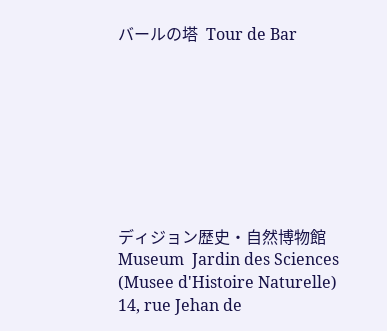バールの塔  Tour de Bar








ディジョン歴史・自然博物館  Museum  Jardin des Sciences (Musee d'Histoire Naturelle)
14, rue Jehan de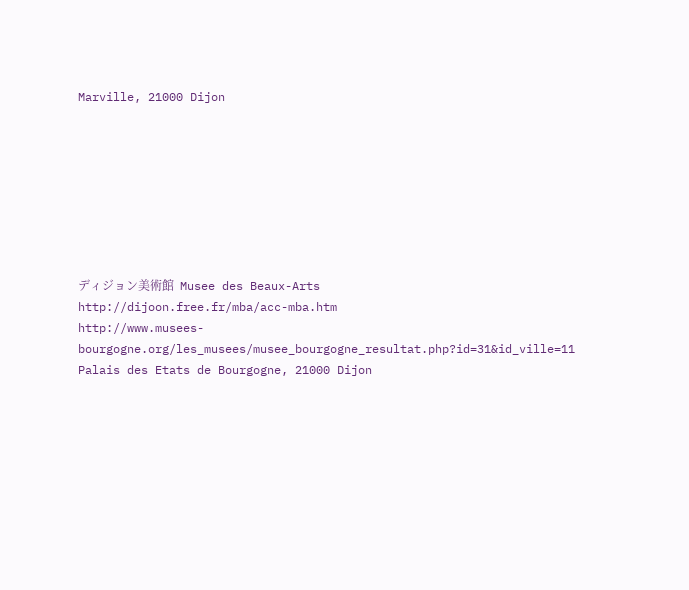Marville, 21000 Dijon








ディジョン美術館  Musee des Beaux-Arts
http://dijoon.free.fr/mba/acc-mba.htm
http://www.musees-bourgogne.org/les_musees/musee_bourgogne_resultat.php?id=31&id_ville=11
Palais des Etats de Bourgogne, 21000 Dijon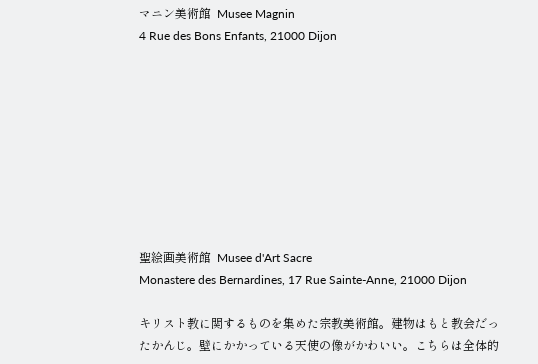マニン美術館  Musee Magnin
4 Rue des Bons Enfants, 21000 Dijon









聖絵画美術館  Musee d'Art Sacre
Monastere des Bernardines, 17 Rue Sainte-Anne, 21000 Dijon

キリスト教に関するものを集めた宗教美術館。建物はもと教会だったかんじ。壁にかかっている天使の像がかわいい。こちらは全体的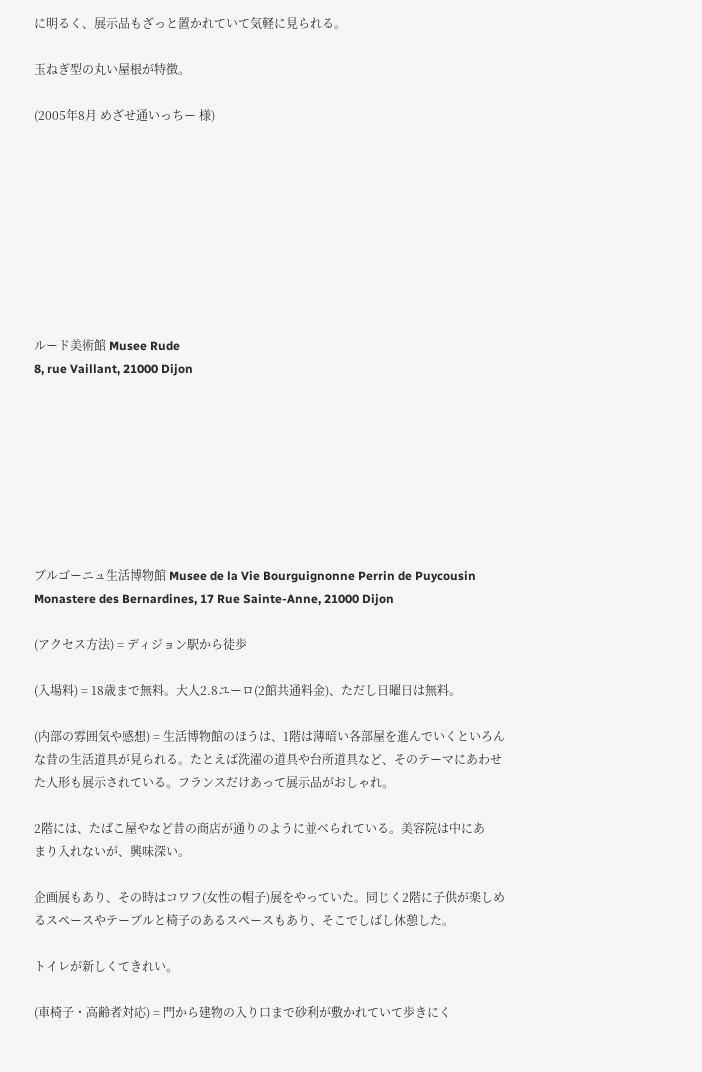に明るく、展示品もざっと置かれていて気軽に見られる。

玉ねぎ型の丸い屋根が特徴。

(2005年8月 めざせ通いっちー 様)









ルード美術館 Musee Rude
8, rue Vaillant, 21000 Dijon








ブルゴーニュ生活博物館 Musee de la Vie Bourguignonne Perrin de Puycousin
Monastere des Bernardines, 17 Rue Sainte-Anne, 21000 Dijon

(アクセス方法) = ディジョン駅から徒歩

(入場料) = 18歳まで無料。大人2.8ユーロ(2館共通料金)、ただし日曜日は無料。

(内部の雰囲気や感想) = 生活博物館のほうは、1階は薄暗い各部屋を進んでいくといろんな昔の生活道具が見られる。たとえば洗濯の道具や台所道具など、そのテーマにあわせた人形も展示されている。フランスだけあって展示品がおしゃれ。

2階には、たばこ屋やなど昔の商店が通りのように並べられている。美容院は中にあ
まり入れないが、興味深い。

企画展もあり、その時はコワフ(女性の帽子)展をやっていた。同じく2階に子供が楽しめるスペースやテーブルと椅子のあるスペースもあり、そこでしばし休憩した。

トイレが新しくてきれい。

(車椅子・高齢者対応) = 門から建物の入り口まで砂利が敷かれていて歩きにく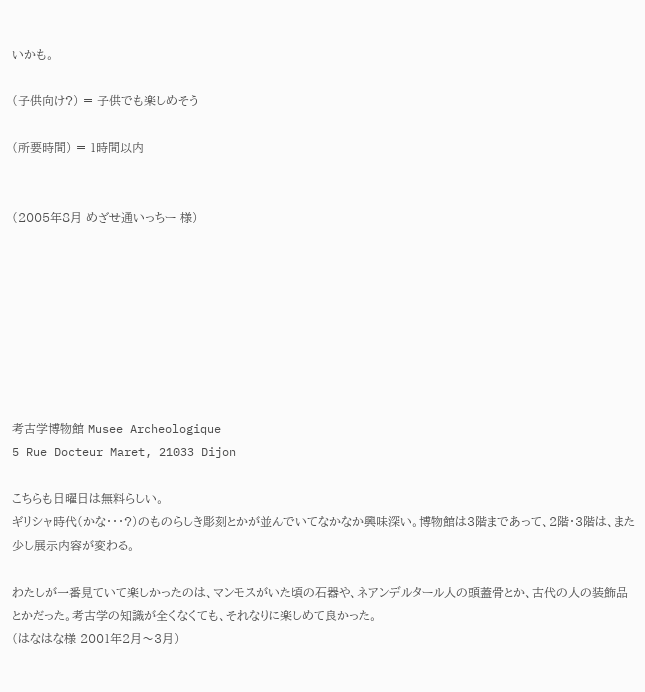いかも。

(子供向け?) = 子供でも楽しめそう

(所要時間) = 1時間以内


(2005年8月 めざせ通いっちー 様)








考古学博物館 Musee Archeologique
5 Rue Docteur Maret, 21033 Dijon

こちらも日曜日は無料らしい。
ギリシャ時代(かな・・・?)のものらしき彫刻とかが並んでいてなかなか興味深い。博物館は3階まであって、2階・3階は、また少し展示内容が変わる。

わたしが一番見ていて楽しかったのは、マンモスがいた頃の石器や、ネアンデルタール人の頭蓋骨とか、古代の人の装飾品とかだった。考古学の知識が全くなくても、それなりに楽しめて良かった。
(はなはな様 2001年2月〜3月)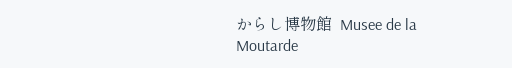からし博物館  Musee de la Moutarde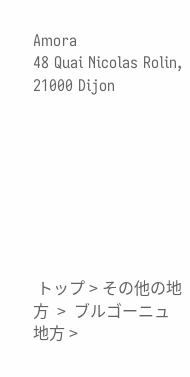Amora
48 Quai Nicolas Rolin, 21000 Dijon








 トップ > その他の地方  >  ブルゴーニュ地方 >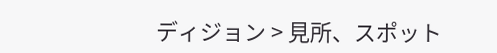ディジョン > 見所、スポット